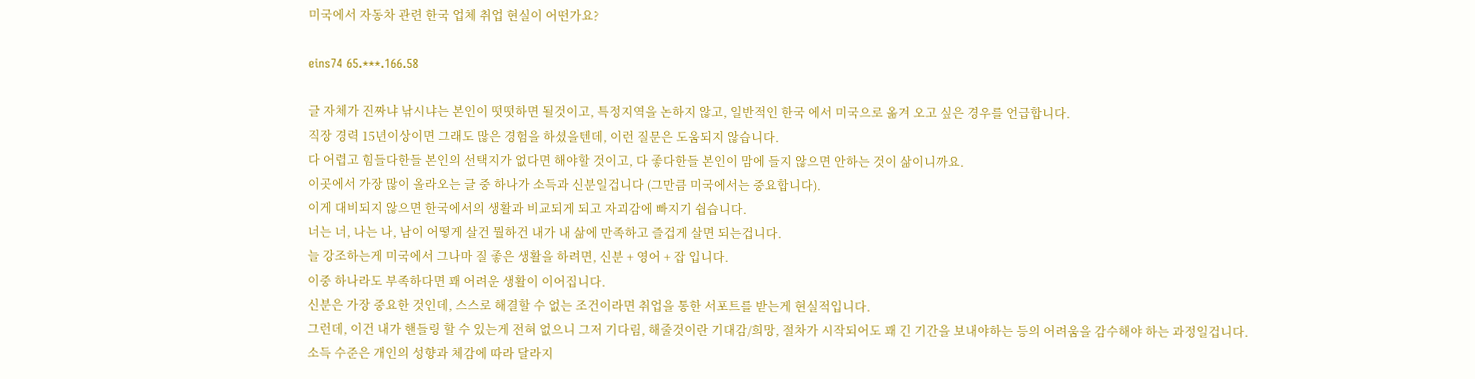미국에서 자동차 관련 한국 업체 취업 현실이 어떤가요?

eins74 65.***.166.58

글 자체가 진짜냐 낚시냐는 본인이 떳떳하면 될것이고, 특정지역을 논하지 않고, 일반적인 한국 에서 미국으로 옮겨 오고 싶은 경우를 언급합니다.
직장 경력 15년이상이면 그래도 많은 경험을 하셨을텐데, 이런 질문은 도움되지 않습니다.
다 어렵고 힘들다한들 본인의 선택지가 없다면 해야할 것이고, 다 좋다한들 본인이 맘에 들지 않으면 안하는 것이 삶이니까요.
이곳에서 가장 많이 올라오는 글 중 하나가 소득과 신분일겁니다 (그만큼 미국에서는 중요합니다).
이게 대비되지 않으면 한국에서의 생활과 비교되게 되고 자괴감에 빠지기 쉽습니다.
너는 너, 나는 나, 남이 어떻게 살건 뭘하건 내가 내 삶에 만족하고 즐겁게 살면 되는겁니다.
늘 강조하는게 미국에서 그나마 질 좋은 생활을 하려면, 신분 + 영어 + 잡 입니다.
이중 하나라도 부족하다면 꽤 어려운 생활이 이어집니다.
신분은 가장 중요한 것인데, 스스로 해결할 수 없는 조건이라면 취업을 통한 서포트를 받는게 현실적입니다.
그런데, 이건 내가 핸들링 할 수 있는게 전혀 없으니 그저 기다림, 해줄것이란 기대감/희망, 절차가 시작되어도 꽤 긴 기간을 보내야하는 등의 어려움을 감수해야 하는 과정일겁니다.
소득 수준은 개인의 성향과 체감에 따라 달라지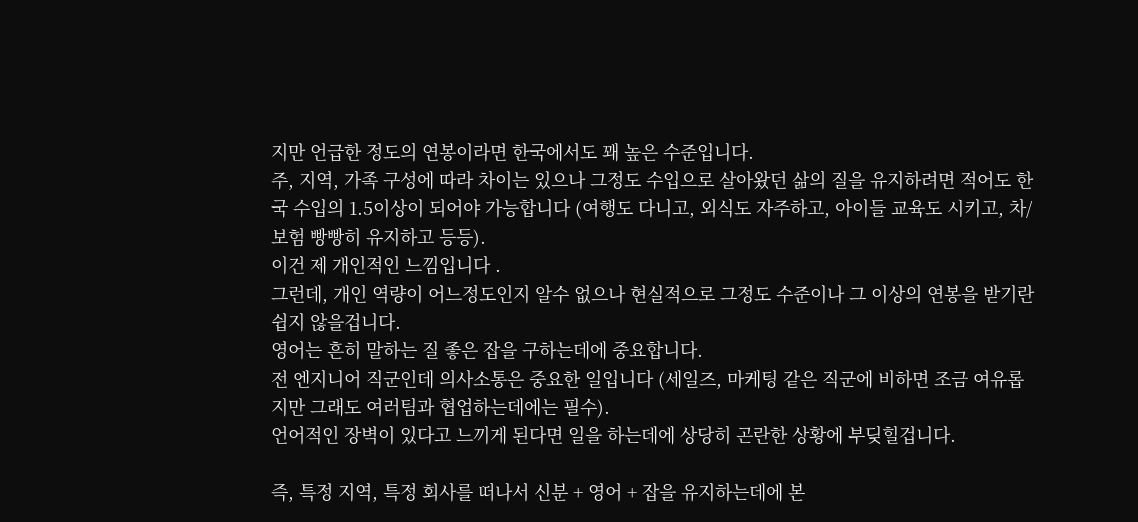지만 언급한 정도의 연봉이라면 한국에서도 꽤 높은 수준입니다.
주, 지역, 가족 구성에 따라 차이는 있으나 그정도 수입으로 살아왔던 삶의 질을 유지하려면 적어도 한국 수입의 1.5이상이 되어야 가능합니다 (여행도 다니고, 외식도 자주하고, 아이들 교육도 시키고, 차/보험 빵빵히 유지하고 등등).
이건 제 개인적인 느낌입니다 .
그런데, 개인 역량이 어느정도인지 알수 없으나 현실적으로 그정도 수준이나 그 이상의 연봉을 받기란 쉽지 않을겁니다.
영어는 흔히 말하는 질 좋은 잡을 구하는데에 중요합니다.
전 엔지니어 직군인데 의사소통은 중요한 일입니다 (세일즈, 마케팅 같은 직군에 비하면 조금 여유롭지만 그래도 여러팀과 협업하는데에는 필수).
언어적인 장벽이 있다고 느끼게 된다면 일을 하는데에 상당히 곤란한 상황에 부딪힐겁니다.

즉, 특정 지역, 특정 회사를 떠나서 신분 + 영어 + 잡을 유지하는데에 본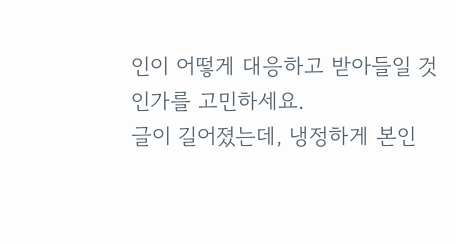인이 어떻게 대응하고 받아들일 것인가를 고민하세요.
글이 길어졌는데, 냉정하게 본인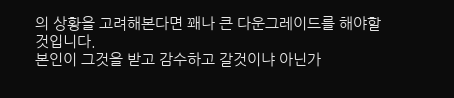의 상황을 고려해본다면 꽤나 큰 다운그레이드를 해야할 것입니다.
본인이 그것을 받고 감수하고 갈것이냐 아닌가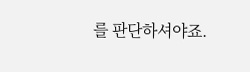를 판단하셔야죠.